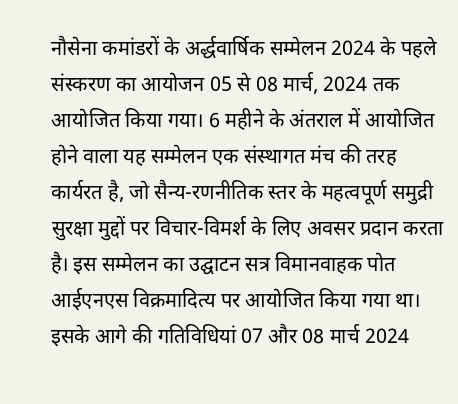नौसेना कमांडरों के अर्द्धवार्षिक सम्मेलन 2024 के पहले संस्करण का आयोजन 05 से 08 मार्च, 2024 तक आयोजित किया गया। 6 महीने के अंतराल में आयोजित होने वाला यह सम्मेलन एक संस्थागत मंच की तरह कार्यरत है, जो सैन्य-रणनीतिक स्तर के महत्वपूर्ण समुद्री सुरक्षा मुद्दों पर विचार-विमर्श के लिए अवसर प्रदान करता है। इस सम्मेलन का उद्घाटन सत्र विमानवाहक पोत आईएनएस विक्रमादित्य पर आयोजित किया गया था। इसके आगे की गतिविधियां 07 और 08 मार्च 2024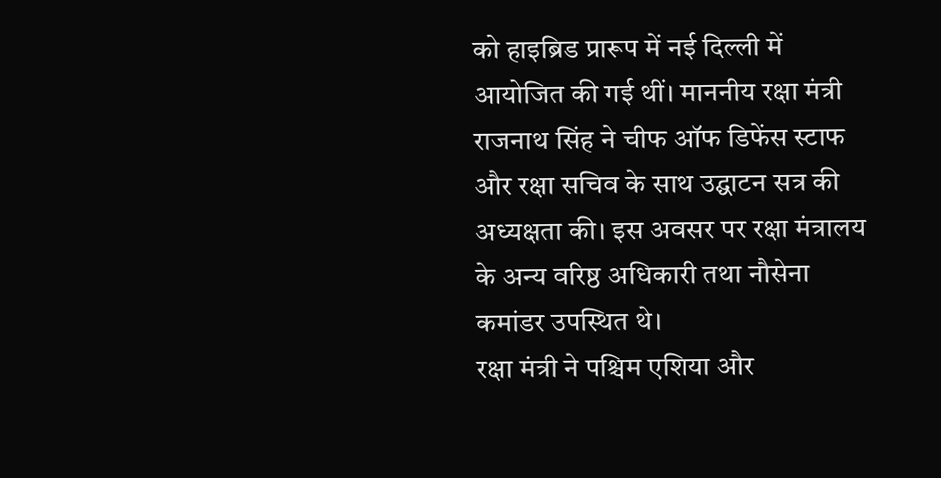को हाइब्रिड प्रारूप में नई दिल्ली में आयोजित की गई थीं। माननीय रक्षा मंत्री राजनाथ सिंह ने चीफ ऑफ डिफेंस स्टाफ और रक्षा सचिव के साथ उद्घाटन सत्र की अध्यक्षता की। इस अवसर पर रक्षा मंत्रालय के अन्य वरिष्ठ अधिकारी तथा नौसेना कमांडर उपस्थित थे।
रक्षा मंत्री ने पश्चिम एशिया और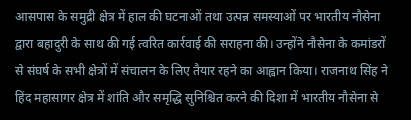आसपास के समुद्री क्षेत्र में हाल की घटनाओं तथा उत्पन्न समस्याओं पर भारतीय नौसेना द्वारा बहादुरी के साथ की गई त्वरित कार्रवाई की सराहना की। उन्होंने नौसेना के कमांडरों से संघर्ष के सभी क्षेत्रों में संचालन के लिए तैयार रहने का आह्वान किया। राजनाथ सिंह ने हिंद महासागर क्षेत्र में शांति और समृद्धि सुनिश्चित करने की दिशा में भारतीय नौसेना से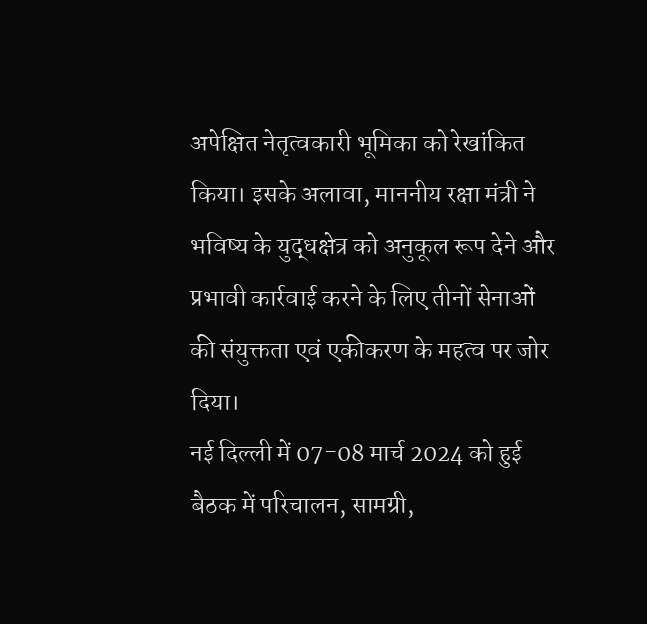अपेक्षित नेतृत्वकारी भूमिका को रेखांकित किया। इसके अलावा, माननीय रक्षा मंत्री ने भविष्य के युद्धक्षेत्र को अनुकूल रूप देने और प्रभावी कार्रवाई करने के लिए तीनों सेनाओं की संयुक्तता एवं एकीकरण के महत्व पर जोर दिया।
नई दिल्ली में 07-08 मार्च 2024 को हुई बैठक में परिचालन, सामग्री,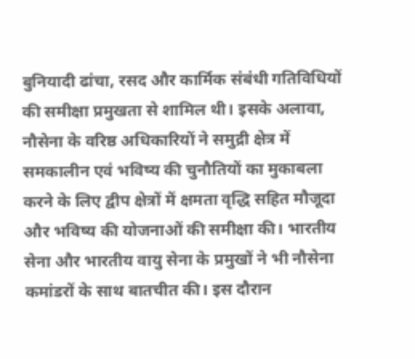बुनियादी ढांचा, रसद और कार्मिक संबंधी गतिविधियों की समीक्षा प्रमुखता से शामिल थी। इसके अलावा, नौसेना के वरिष्ठ अधिकारियों ने समुद्री क्षेत्र में समकालीन एवं भविष्य की चुनौतियों का मुकाबला करने के लिए द्वीप क्षेत्रों में क्षमता वृद्धि सहित मौजूदा और भविष्य की योजनाओं की समीक्षा की। भारतीय सेना और भारतीय वायु सेना के प्रमुखों ने भी नौसेना कमांडरों के साथ बातचीत की। इस दौरान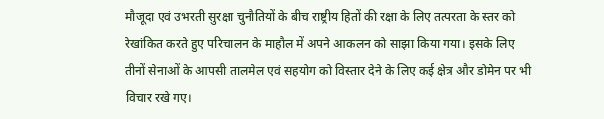मौजूदा एवं उभरती सुरक्षा चुनौतियों के बीच राष्ट्रीय हितों की रक्षा के लिए तत्परता के स्तर को रेखांकित करते हुए परिचालन के माहौल में अपने आकलन को साझा किया गया। इसके लिए तीनों सेनाओं के आपसी तालमेल एवं सहयोग को विस्तार देने के लिए कई क्षेत्र और डोमेन पर भी विचार रखे गए।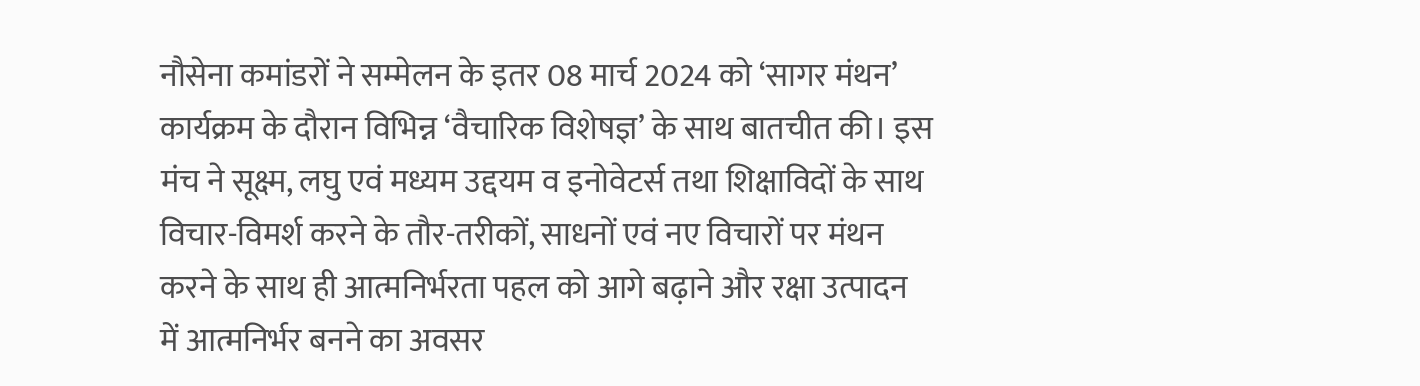नौसेना कमांडरों ने सम्मेलन के इतर 08 मार्च 2024 को ‘सागर मंथन’ कार्यक्रम के दौरान विभिन्न ‘वैचारिक विशेषज्ञ’ के साथ बातचीत की। इस मंच ने सूक्ष्म, लघु एवं मध्यम उद्दयम व इनोवेटर्स तथा शिक्षाविदों के साथ विचार-विमर्श करने के तौर-तरीकों, साधनों एवं नए विचारों पर मंथन करने के साथ ही आत्मनिर्भरता पहल को आगे बढ़ाने और रक्षा उत्पादन में आत्मनिर्भर बनने का अवसर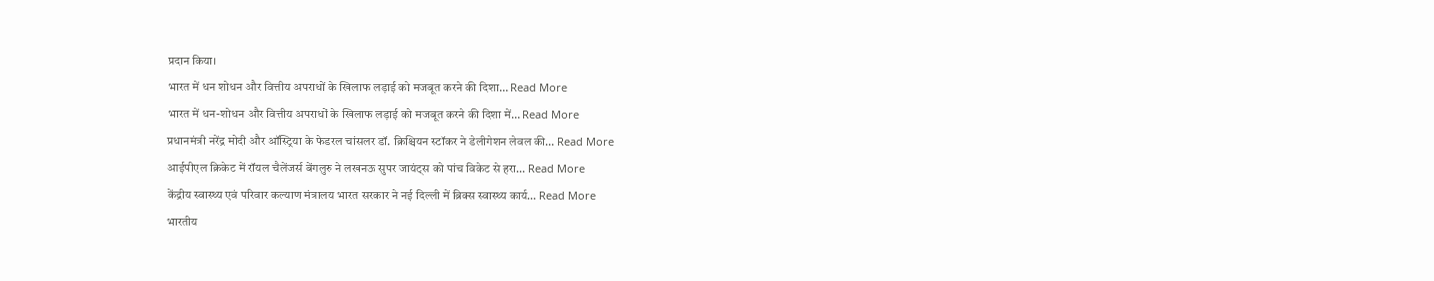प्रदान किया।
भारत में धन शोधन और वित्तीय अपराधों के खिलाफ लड़ाई को मजबूत करने की दिशा… Read More
भारत में धन-शोधन और वित्तीय अपराधों के खिलाफ लड़ाई को मजबूत करने की दिशा में… Read More
प्रधानमंत्री नरेंद्र मोदी और ऑस्ट्रिया के फेडरल चांसलर डॉ. क्रिश्चियन स्टॉकर ने डेलीगेशन लेवल की… Read More
आईपीएल क्रिकेट में रॉयल चैलेंजर्स बेंगलुरु ने लखनऊ सुपर जायंट्स को पांच विकेट से हरा… Read More
केंद्रीय स्वास्थ्य एवं परिवार कल्याण मंत्रालय भारत सरकार ने नई दिल्ली में ब्रिक्स स्वास्थ्य कार्य… Read More
भारतीय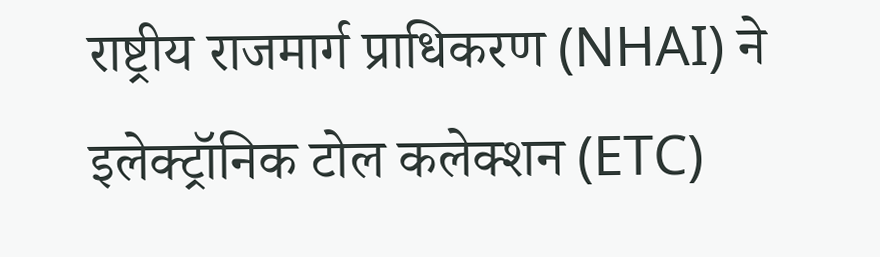राष्ट्रीय राजमार्ग प्राधिकरण (NHAI) ने इलेक्ट्रॉनिक टोल कलेक्शन (ETC)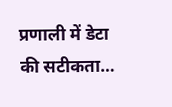प्रणाली में डेटा की सटीकता…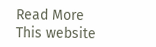Read More
This website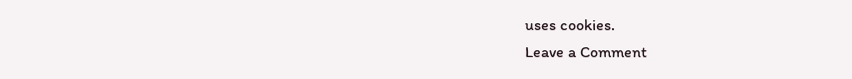uses cookies.
Leave a Comment